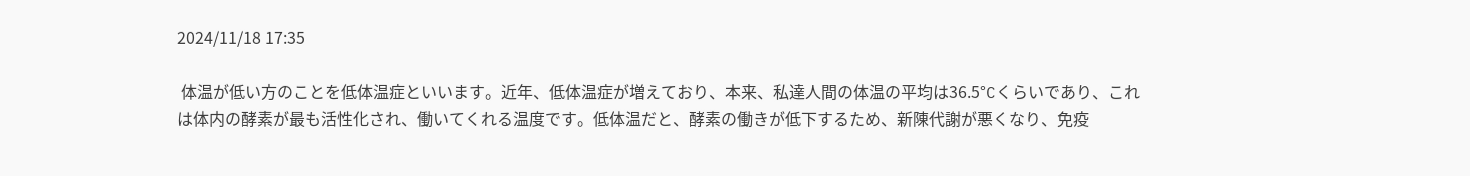2024/11/18 17:35

 体温が低い方のことを低体温症といいます。近年、低体温症が増えており、本来、私達人間の体温の平均は36.5°Cくらいであり、これは体内の酵素が最も活性化され、働いてくれる温度です。低体温だと、酵素の働きが低下するため、新陳代謝が悪くなり、免疫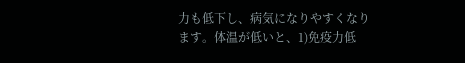力も低下し、病気になりやすくなります。体温が低いと、1)免疫力低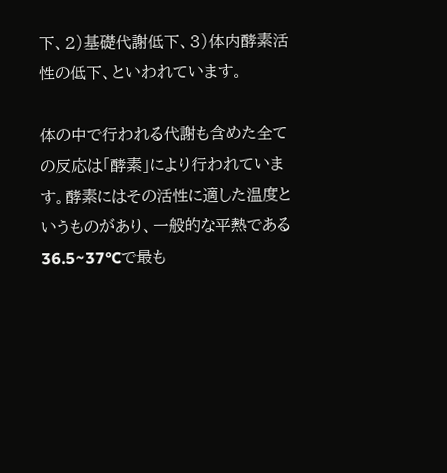下、2)基礎代謝低下、3)体内酵素活性の低下、といわれています。

体の中で行われる代謝も含めた全ての反応は「酵素」により行われています。酵素にはその活性に適した温度というものがあり、一般的な平熱である36.5~37°Cで最も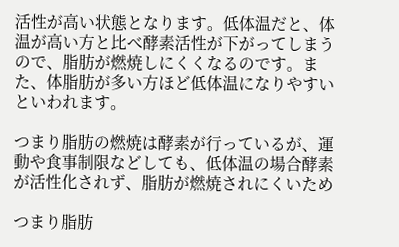活性が高い状態となります。低体温だと、体温が高い方と比べ酵素活性が下がってしまうので、脂肪が燃焼しにくくなるのです。また、体脂肪が多い方ほど低体温になりやすいといわれます。

つまり脂肪の燃焼は酵素が行っているが、運動や食事制限などしても、低体温の場合酵素が活性化されず、脂肪が燃焼されにくいため

つまり脂肪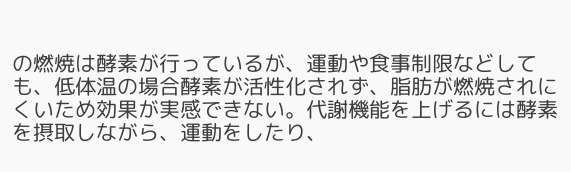の燃焼は酵素が行っているが、運動や食事制限などしても、低体温の場合酵素が活性化されず、脂肪が燃焼されにくいため効果が実感できない。代謝機能を上げるには酵素を摂取しながら、運動をしたり、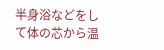半身浴などをして体の芯から温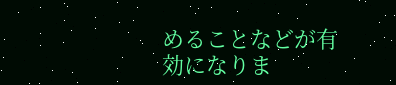めることなどが有効になりま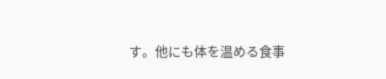す。他にも体を温める食事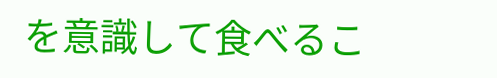を意識して食べるこ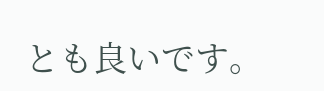とも良いです。